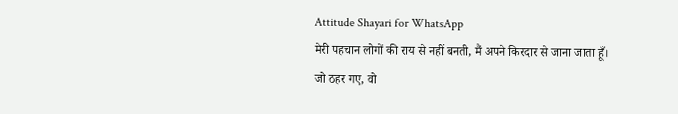Attitude Shayari for WhatsApp
मेरी पहचान लोगों की राय से नहीं बनती, मैं अपने किरदार से जाना जाता हूँ।
जो ठहर गए, वो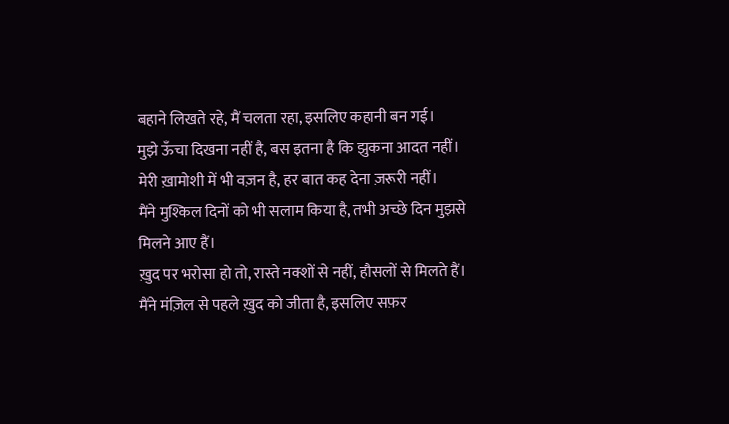बहाने लिखते रहे, मैं चलता रहा, इसलिए कहानी बन गई।
मुझे ऊँचा दिखना नहीं है, बस इतना है कि झुकना आदत नहीं।
मेरी ख़ामोशी में भी वज़न है, हर बात कह देना ज़रूरी नहीं।
मैंने मुश्किल दिनों को भी सलाम किया है, तभी अच्छे दिन मुझसे मिलने आए हैं।
ख़ुद पर भरोसा हो तो, रास्ते नक्शों से नहीं, हौसलों से मिलते हैं।
मैंने मंज़िल से पहले ख़ुद को जीता है, इसलिए सफ़र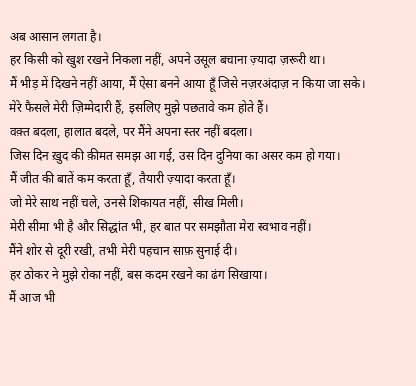अब आसान लगता है।
हर किसी को खुश रखने निकला नहीं, अपने उसूल बचाना ज़्यादा ज़रूरी था।
मैं भीड़ में दिखने नहीं आया, मैं ऐसा बनने आया हूँ जिसे नज़रअंदाज़ न किया जा सके।
मेरे फैसले मेरी ज़िम्मेदारी हैं, इसलिए मुझे पछतावे कम होते हैं।
वक़्त बदला, हालात बदले, पर मैंने अपना स्तर नहीं बदला।
जिस दिन ख़ुद की क़ीमत समझ आ गई, उस दिन दुनिया का असर कम हो गया।
मैं जीत की बातें कम करता हूँ, तैयारी ज़्यादा करता हूँ।
जो मेरे साथ नहीं चले, उनसे शिकायत नहीं, सीख मिली।
मेरी सीमा भी है और सिद्धांत भी, हर बात पर समझौता मेरा स्वभाव नहीं।
मैंने शोर से दूरी रखी, तभी मेरी पहचान साफ़ सुनाई दी।
हर ठोकर ने मुझे रोका नहीं, बस कदम रखने का ढंग सिखाया।
मैं आज भी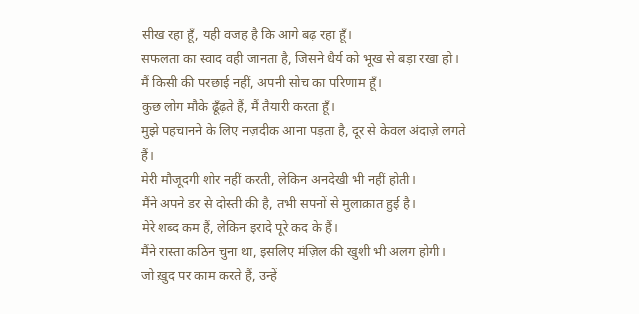सीख रहा हूँ, यही वजह है कि आगे बढ़ रहा हूँ।
सफलता का स्वाद वही जानता है, जिसने धैर्य को भूख से बड़ा रखा हो।
मैं किसी की परछाई नहीं, अपनी सोच का परिणाम हूँ।
कुछ लोग मौके ढूँढ़ते हैं, मैं तैयारी करता हूँ।
मुझे पहचानने के लिए नज़दीक आना पड़ता है, दूर से केवल अंदाज़े लगते हैं।
मेरी मौजूदगी शोर नहीं करती, लेकिन अनदेखी भी नहीं होती।
मैंने अपने डर से दोस्ती की है, तभी सपनों से मुलाक़ात हुई है।
मेरे शब्द कम हैं, लेकिन इरादे पूरे कद के हैं।
मैंने रास्ता कठिन चुना था, इसलिए मंज़िल की खुशी भी अलग होगी।
जो ख़ुद पर काम करते हैं, उन्हें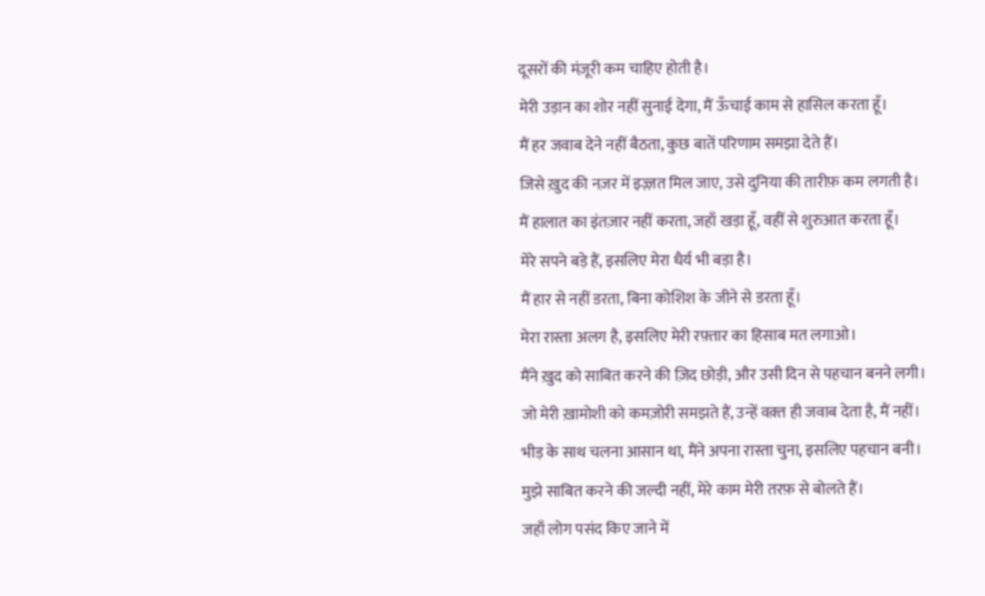दूसरों की मंज़ूरी कम चाहिए होती है।
मेरी उड़ान का शोर नहीं सुनाई देगा, मैं ऊँचाई काम से हासिल करता हूँ।
मैं हर जवाब देने नहीं बैठता, कुछ बातें परिणाम समझा देते हैं।
जिसे ख़ुद की नज़र में इज़्ज़त मिल जाए, उसे दुनिया की तारीफ़ कम लगती है।
मैं हालात का इंतज़ार नहीं करता, जहाँ खड़ा हूँ, वहीं से शुरुआत करता हूँ।
मेरे सपने बड़े हैं, इसलिए मेरा धैर्य भी बड़ा है।
मैं हार से नहीं डरता, बिना कोशिश के जीने से डरता हूँ।
मेरा रास्ता अलग है, इसलिए मेरी रफ़्तार का हिसाब मत लगाओ।
मैंने ख़ुद को साबित करने की ज़िद छोड़ी, और उसी दिन से पहचान बनने लगी।
जो मेरी ख़ामोशी को कमज़ोरी समझते हैं, उन्हें वक़्त ही जवाब देता है, मैं नहीं।
भीड़ के साथ चलना आसान था, मैंने अपना रास्ता चुना, इसलिए पहचान बनी।
मुझे साबित करने की जल्दी नहीं, मेरे काम मेरी तरफ़ से बोलते हैं।
जहाँ लोग पसंद किए जाने में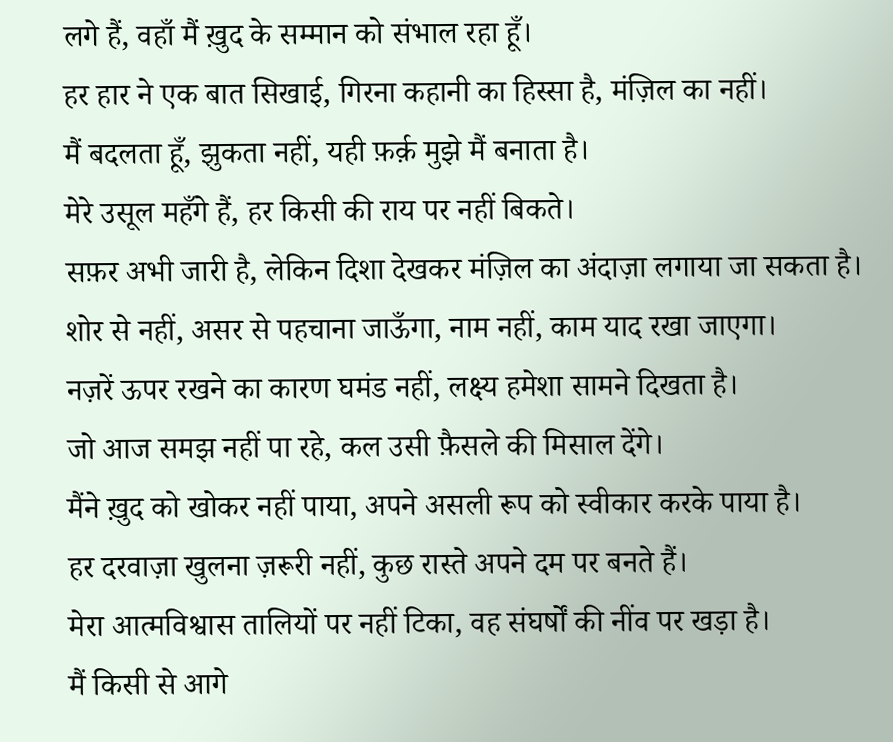लगे हैं, वहाँ मैं ख़ुद के सम्मान को संभाल रहा हूँ।
हर हार ने एक बात सिखाई, गिरना कहानी का हिस्सा है, मंज़िल का नहीं।
मैं बदलता हूँ, झुकता नहीं, यही फ़र्क़ मुझे मैं बनाता है।
मेरे उसूल महँगे हैं, हर किसी की राय पर नहीं बिकते।
सफ़र अभी जारी है, लेकिन दिशा देखकर मंज़िल का अंदाज़ा लगाया जा सकता है।
शोर से नहीं, असर से पहचाना जाऊँगा, नाम नहीं, काम याद रखा जाएगा।
नज़रें ऊपर रखने का कारण घमंड नहीं, लक्ष्य हमेशा सामने दिखता है।
जो आज समझ नहीं पा रहे, कल उसी फ़ैसले की मिसाल देंगे।
मैंने ख़ुद को खोकर नहीं पाया, अपने असली रूप को स्वीकार करके पाया है।
हर दरवाज़ा खुलना ज़रूरी नहीं, कुछ रास्ते अपने दम पर बनते हैं।
मेरा आत्मविश्वास तालियों पर नहीं टिका, वह संघर्षों की नींव पर खड़ा है।
मैं किसी से आगे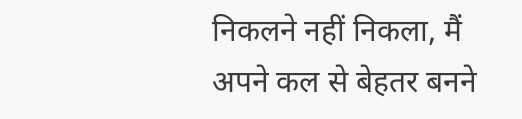निकलने नहीं निकला, मैं अपने कल से बेहतर बनने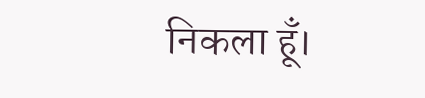निकला हूँ।